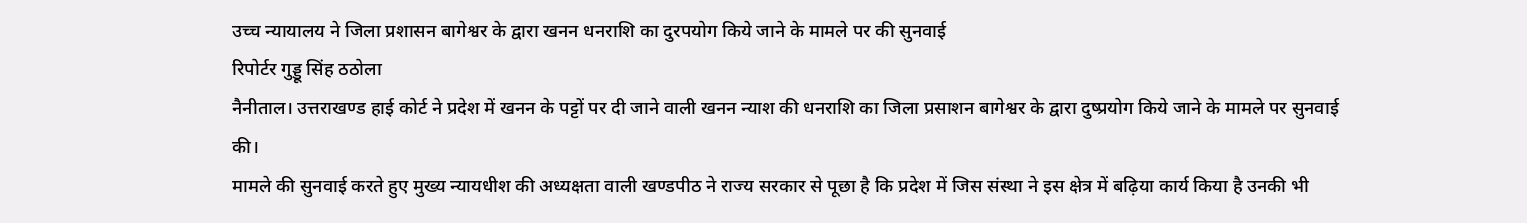उच्च न्यायालय ने जिला प्रशासन बागेश्वर के द्वारा खनन धनराशि का दुरपयोग किये जाने के मामले पर की सुनवाई
रिपोर्टर गुड्डू सिंह ठठोला
नैनीताल। उत्तराखण्ड हाई कोर्ट ने प्रदेश में खनन के पट्टों पर दी जाने वाली खनन न्याश की धनराशि का जिला प्रसाशन बागेश्वर के द्वारा दुष्प्रयोग किये जाने के मामले पर सुनवाई की।
मामले की सुनवाई करते हुए मुख्य न्यायधीश की अध्यक्षता वाली खण्डपीठ ने राज्य सरकार से पूछा है कि प्रदेश में जिस संस्था ने इस क्षेत्र में बढ़िया कार्य किया है उनकी भी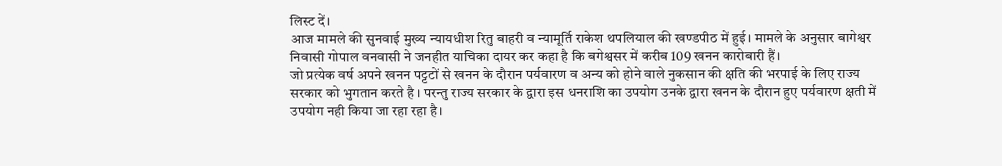लिस्ट दें।
आज मामले की सुनवाई मुख्य न्यायधीश रितु बाहरी व न्यामूर्ति राकेश थपलियाल की खण्डपीठ में हुई। मामले के अनुसार बागेश्वर निवासी गोपाल वनवासी ने जनहीत याचिका दायर कर कहा है कि बगेश्वसर में करीब 109 खनन कारोबारी हैं।
जो प्रत्येक वर्ष अपने खनन पट्टटों से खनन के दौरान पर्यवारण व अन्य को होने वाले नुकसान की क्षति की भरपाई के लिए राज्य सरकार को भुगतान करते है । परन्तु राज्य सरकार के द्वारा इस धनराशि का उपयोग उनके द्वारा खनन के दौरान हुए पर्यवारण क्षती में उपयोग नही किया जा रहा रहा है।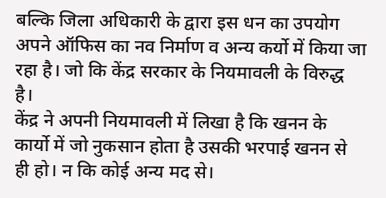बल्कि जिला अधिकारी के द्वारा इस धन का उपयोग अपने ऑफिस का नव निर्माण व अन्य कर्यो में किया जा रहा है। जो कि केंद्र सरकार के नियमावली के विरुद्ध है।
केंद्र ने अपनी नियमावली में लिखा है कि खनन के कार्यो में जो नुकसान होता है उसकी भरपाई खनन से ही हो। न कि कोई अन्य मद से।